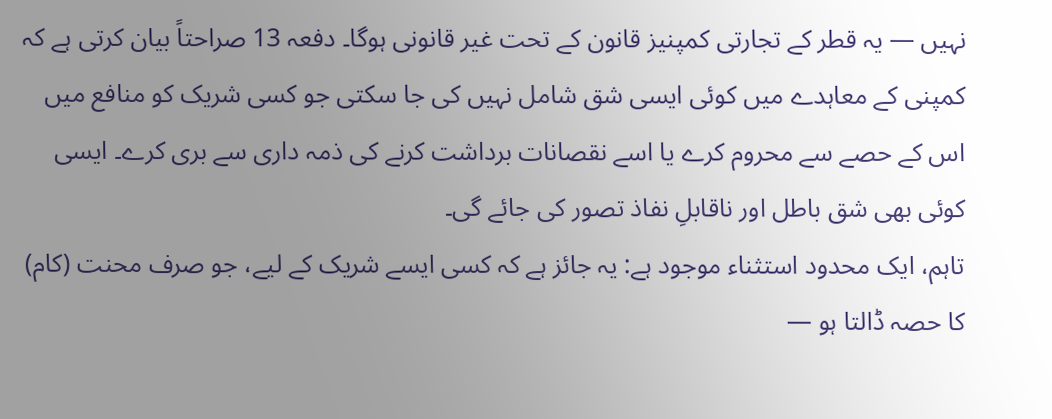نہیں — یہ قطر کے تجارتی کمپنیز قانون کے تحت غیر قانونی ہوگا۔ دفعہ 13 صراحتاً بیان کرتی ہے کہ کمپنی کے معاہدے میں کوئی ایسی شق شامل نہیں کی جا سکتی جو کسی شریک کو منافع میں اس کے حصے سے محروم کرے یا اسے نقصانات برداشت کرنے کی ذمہ داری سے بری کرے۔ ایسی کوئی بھی شق باطل اور ناقابلِ نفاذ تصور کی جائے گی۔
تاہم، ایک محدود استثناء موجود ہے: یہ جائز ہے کہ کسی ایسے شریک کے لیے، جو صرف محنت (کام) کا حصہ ڈالتا ہو —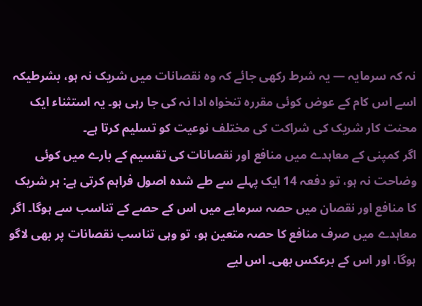نہ کہ سرمایہ — یہ شرط رکھی جائے کہ وہ نقصانات میں شریک نہ ہو، بشرطیکہ اسے اس کام کے عوض کوئی مقررہ تنخواہ ادا نہ کی جا رہی ہو۔ یہ استثناء ایک محنت کار شریک کی شراکت کی مختلف نوعیت کو تسلیم کرتا ہے۔
اگر کمپنی کے معاہدے میں منافع اور نقصانات کی تقسیم کے بارے میں کوئی وضاحت نہ ہو، تو دفعہ 14 ایک پہلے سے طے شدہ اصول فراہم کرتی ہے: ہر شریک کا منافع اور نقصان میں حصہ سرمایے میں اس کے حصے کے تناسب سے ہوگا۔ اگر معاہدے میں صرف منافع کا حصہ متعین ہو، تو وہی تناسب نقصانات پر بھی لاگو ہوگا، اور اس کے برعکس بھی۔ اس لیے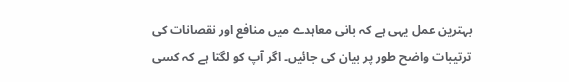بہترین عمل یہی ہے کہ بانی معاہدے میں منافع اور نقصانات کی ترتیبات واضح طور پر بیان کی جائیں۔ اگر آپ کو لگتا ہے کہ کسی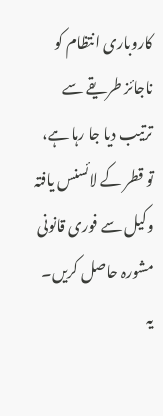کاروباری انتظام کو ناجائز طریقے سے ترتیب دیا جا رہا ہے، تو قطر کے لائسنس یافتہ وکیل سے فوری قانونی مشورہ حاصل کریں۔
یہ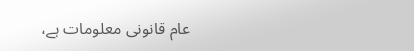عام قانونی معلومات ہے،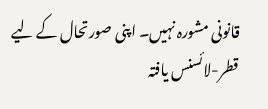قانونی مشورہ نہیں۔ اپنی صورتحال کے لیے قطر-لائسنس یافتہ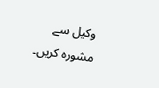وکیل سے مشورہ کریں۔